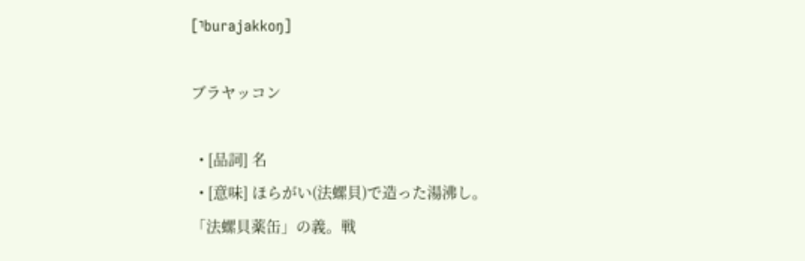[⸣burajakkoŋ]

ブラヤッコン

  • [品詞] 名
  • [意味] ほらがい(法螺貝)で造った湯沸し。「法螺貝薬缶」の義。戦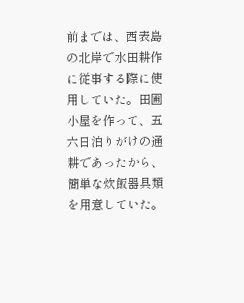前までは、西表島の北岸で水田耕作に従事する際に使用していた。田圃小屋を作って、五六日泊りがけの通耕であったから、簡単な炊飯器具類を用意していた。